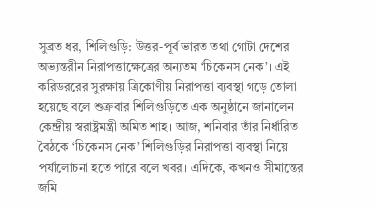সুব্রত ধর, শিলিগুড়ি: উত্তর-পূর্ব ভারত তথা গোটা দেশের অভ্যন্তরীন নিরাপত্তাক্ষেত্রের অন্যতম ‘চিকেনস নেক’। এই করিডররের সুরক্ষায় ত্রিকোণীয় নিরাপত্তা ব্যবস্থা গড়ে তোলা হয়েছে বলে শুক্রবার শিলিগুড়িতে এক অনুষ্ঠানে জানালেন কেন্দ্রীয় স্বরাষ্ট্রমন্ত্রী অমিত শাহ। আজ, শনিবার তাঁর নির্ধারিত বৈঠকে ‘চিকেনস নেক’ শিলিগুড়ির নিরাপত্তা ব্যবস্থা নিয়ে পর্যালোচনা হতে পারে বলে খবর। এদিকে, কখনও সীমান্তের জমি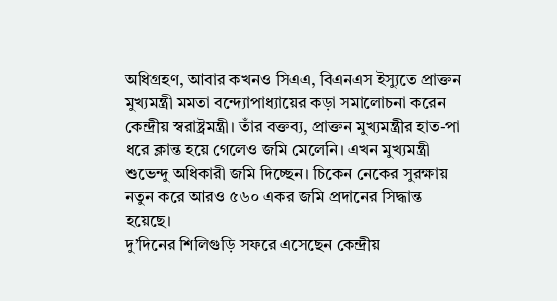অধিগ্রহণ, আবার কখনও সিএএ, বিএনএস ইস্যুতে প্রাক্তন মুখ্যমন্ত্রী মমতা বন্দ্যোপাধ্যায়ের কড়া সমালোচনা করেন কেন্দ্রীয় স্বরাষ্ট্রমন্ত্রী। তাঁর বক্তব্য, প্রাক্তন মুখ্যমন্ত্রীর হাত-পা ধরে ক্লান্ত হয়ে গেলেও জমি মেলেনি। এখন মুখ্যমন্ত্রী শুভেন্দু অধিকারী জমি দিচ্ছেন। চিকেন নেকের সুরক্ষায় নতুন করে আরও ৫৬০ একর জমি প্রদানের সিদ্ধান্ত হয়েছে।
দু’দিনের শিলিগুড়ি সফরে এসেছেন কেন্দ্রীয়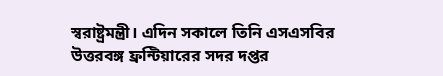স্বরাষ্ট্রমন্ত্রী। এদিন সকালে তিনি এসএসবির উত্তরবঙ্গ ফ্রন্টিয়ারের সদর দপ্তর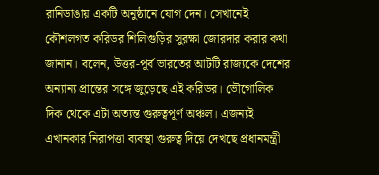রানিডাঙায় একটি অনুষ্ঠানে যোগ দেন। সেখানেই কৌশলগত করিডর শিলিগুড়ির সুরক্ষা জোরদার করার কথা জানান। বলেন, উত্তর-পূর্ব ভারতের আটটি রাজ্যকে দেশের অন্যান্য প্রান্তের সঙ্গে জুড়েছে এই করিডর। ভৌগোলিক দিক থেকে এটা অত্যন্ত গুরুত্বপূর্ণ অঞ্চল। এজন্যই এখানকার নিরাপত্তা ব্যবস্থা গুরুত্ব দিয়ে দেখছে প্রধানমন্ত্রী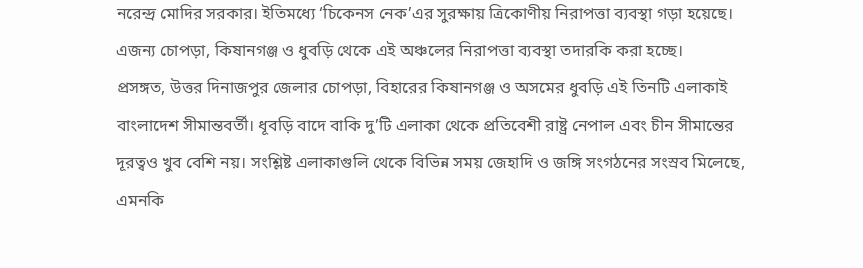নরেন্দ্র মোদির সরকার। ইতিমধ্যে ‘চিকেনস নেক’এর সুরক্ষায় ত্রিকোণীয় নিরাপত্তা ব্যবস্থা গড়া হয়েছে। এজন্য চোপড়া, কিষানগঞ্জ ও ধুবড়ি থেকে এই অঞ্চলের নিরাপত্তা ব্যবস্থা তদারকি করা হচ্ছে।
প্রসঙ্গত, উত্তর দিনাজপুর জেলার চোপড়া, বিহারের কিষানগঞ্জ ও অসমের ধুবড়ি এই তিনটি এলাকাই বাংলাদেশ সীমান্তবর্তী। ধূবড়ি বাদে বাকি দু’টি এলাকা থেকে প্রতিবেশী রাষ্ট্র নেপাল এবং চীন সীমান্তের দূরত্বও খুব বেশি নয়। সংশ্লিষ্ট এলাকাগুলি থেকে বিভিন্ন সময় জেহাদি ও জঙ্গি সংগঠনের সংস্রব মিলেছে, এমনকি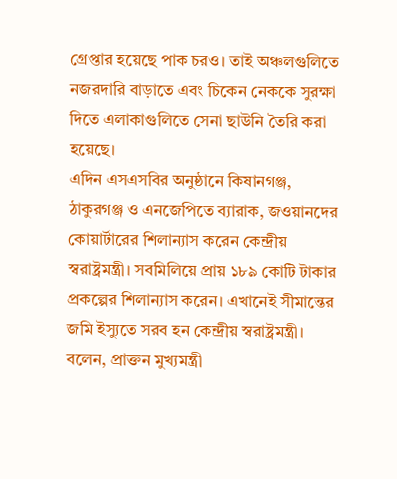গ্রেপ্তার হয়েছে পাক চরও। তাই অঞ্চলগুলিতে নজরদারি বাড়াতে এবং চিকেন নেককে সুরক্ষা দিতে এলাকাগুলিতে সেনা ছাউনি তৈরি করা হয়েছে।
এদিন এসএসবির অনুষ্ঠানে কিষানগঞ্জ, ঠাকুরগঞ্জ ও এনজেপিতে ব্যারাক, জওয়ানদের কোয়ার্টারের শিলান্যাস করেন কেন্দ্রীয় স্বরাষ্ট্রমন্ত্রী। সবমিলিয়ে প্রায় ১৮৯ কোটি টাকার প্রকল্পের শিলান্যাস করেন। এখানেই সীমান্তের জমি ইস্যুতে সরব হন কেন্দ্রীয় স্বরাষ্ট্রমন্ত্রী। বলেন, প্রাক্তন মুখ্যমন্ত্রী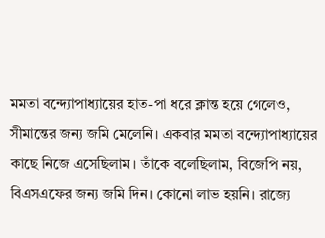মমতা বন্দ্যোপাধ্যায়ের হাত-পা ধরে ক্লান্ত হয়ে গেলেও, সীমান্তের জন্য জমি মেলেনি। একবার মমতা বন্দ্যোপাধ্যায়ের কাছে নিজে এসেছিলাম। তাঁকে বলেছিলাম, বিজেপি নয়, বিএসএফের জন্য জমি দিন। কোনো লাভ হয়নি। রাজ্যে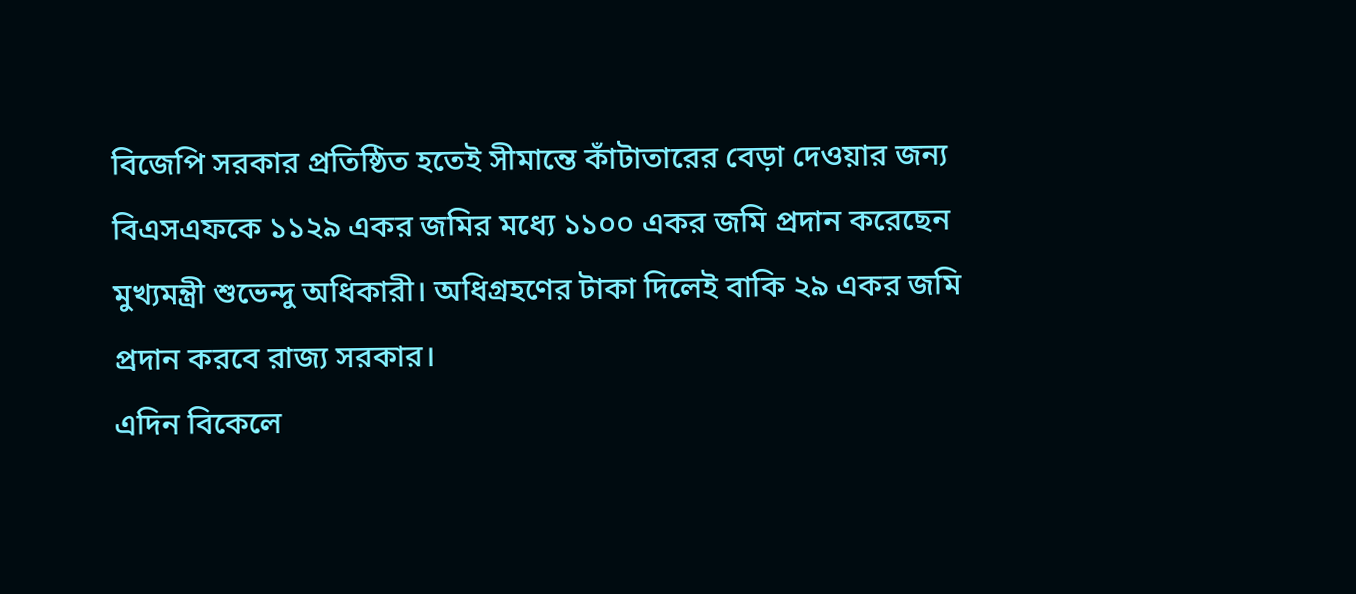বিজেপি সরকার প্রতিষ্ঠিত হতেই সীমান্তে কাঁটাতারের বেড়া দেওয়ার জন্য বিএসএফকে ১১২৯ একর জমির মধ্যে ১১০০ একর জমি প্রদান করেছেন মুখ্যমন্ত্রী শুভেন্দু অধিকারী। অধিগ্রহণের টাকা দিলেই বাকি ২৯ একর জমি প্রদান করবে রাজ্য সরকার।
এদিন বিকেলে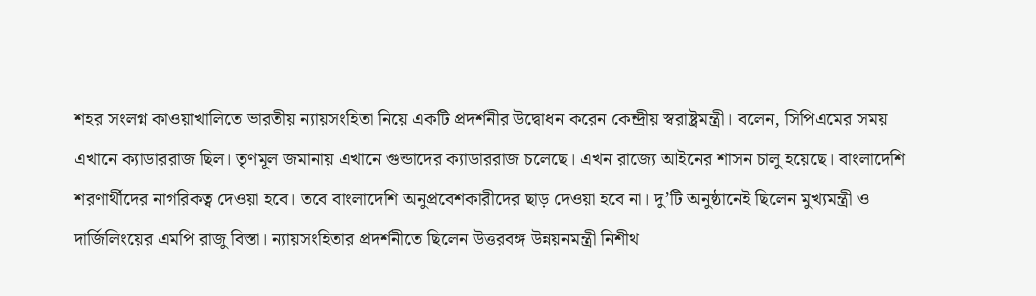শহর সংলগ্ন কাওয়াখালিতে ভারতীয় ন্যায়সংহিতা নিয়ে একটি প্রদর্শনীর উদ্বোধন করেন কেন্দ্রীয় স্বরাষ্ট্রমন্ত্রী। বলেন, সিপিএমের সময় এখানে ক্যাডাররাজ ছিল। তৃণমূল জমানায় এখানে গুন্ডাদের ক্যাডাররাজ চলেছে। এখন রাজ্যে আইনের শাসন চালু হয়েছে। বাংলাদেশি শরণার্থীদের নাগরিকত্ব দেওয়া হবে। তবে বাংলাদেশি অনুপ্রবেশকারীদের ছাড় দেওয়া হবে না। দু’টি অনুষ্ঠানেই ছিলেন মুখ্যমন্ত্রী ও দার্জিলিংয়ের এমপি রাজু বিস্তা। ন্যায়সংহিতার প্রদর্শনীতে ছিলেন উত্তরবঙ্গ উন্নয়নমন্ত্রী নিশীথ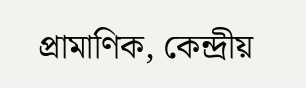প্রামাণিক, কেন্দ্রীয়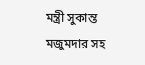মন্ত্রী সুকান্ত মজুমদার সহ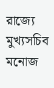রাজ্যে মুখ্যসচিব মনোজ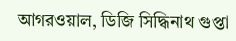আগরওয়াল, ডিজি সিদ্ধিনাথ গুপ্তা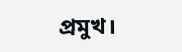প্রমুখ।